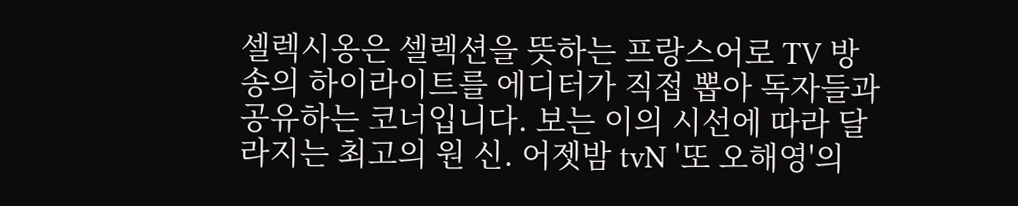셀렉시옹은 셀렉션을 뜻하는 프랑스어로 TV 방송의 하이라이트를 에디터가 직접 뽑아 독자들과 공유하는 코너입니다. 보는 이의 시선에 따라 달라지는 최고의 원 신. 어젯밤 tvN '또 오해영'의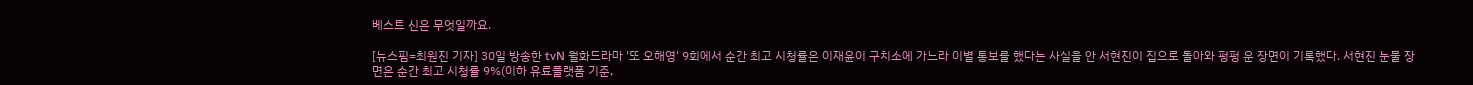베스트 신은 무엇일까요.

[뉴스핌=최원진 기자] 30일 방송한 tvN 월화드라마 '또 오해영' 9회에서 순간 최고 시청률은 이재윤이 구치소에 가느라 이별 통보를 했다는 사실을 안 서현진이 집으로 돌아와 펑펑 운 장면이 기록했다. 서현진 눈물 장면은 순간 최고 시청률 9%(이하 유료플랫폼 기준,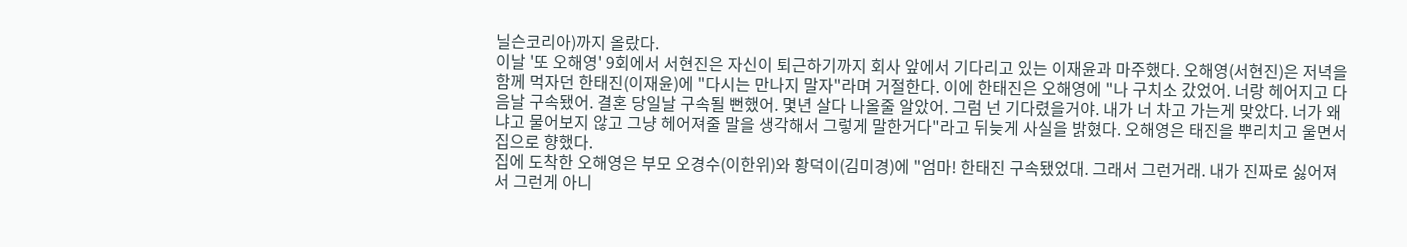닐슨코리아)까지 올랐다.
이날 '또 오해영' 9회에서 서현진은 자신이 퇴근하기까지 회사 앞에서 기다리고 있는 이재윤과 마주했다. 오해영(서현진)은 저녁을 함께 먹자던 한태진(이재윤)에 "다시는 만나지 말자"라며 거절한다. 이에 한태진은 오해영에 "나 구치소 갔었어. 너랑 헤어지고 다음날 구속됐어. 결혼 당일날 구속될 뻔했어. 몇년 살다 나올줄 알았어. 그럼 넌 기다렸을거야. 내가 너 차고 가는게 맞았다. 너가 왜냐고 물어보지 않고 그냥 헤어져줄 말을 생각해서 그렇게 말한거다"라고 뒤늦게 사실을 밝혔다. 오해영은 태진을 뿌리치고 울면서 집으로 향했다.
집에 도착한 오해영은 부모 오경수(이한위)와 황덕이(김미경)에 "엄마! 한태진 구속됐었대. 그래서 그런거래. 내가 진짜로 싫어져서 그런게 아니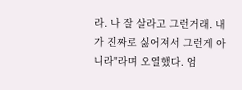라. 나 잘 살라고 그런거래. 내가 진짜로 싫어져서 그런게 아니라"라며 오열했다. 엄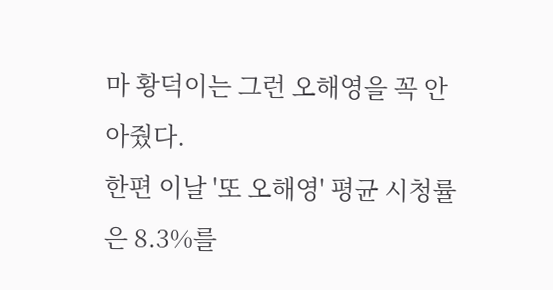마 황덕이는 그런 오해영을 꼭 안아줬다.
한편 이날 '또 오해영' 평균 시청률은 8.3%를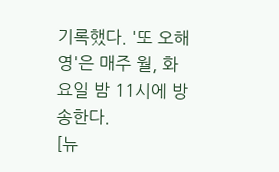기록했다. '또 오해영'은 매주 월, 화요일 밤 11시에 방송한다.
[뉴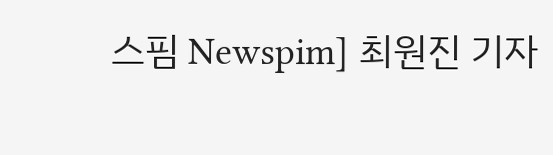스핌 Newspim] 최원진 기자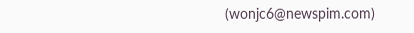(wonjc6@newspim.com)